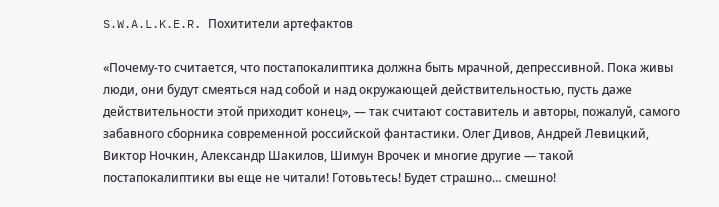S.W.A.L.K.E.R. Похитители артефактов

«Почему-то считается, что постапокалиптика должна быть мрачной, депрессивной. Пока живы люди, они будут смеяться над собой и над окружающей действительностью, пусть даже действительности этой приходит конец», — так считают составитель и авторы, пожалуй, самого забавного сборника современной российской фантастики. Олег Дивов, Андрей Левицкий, Виктор Ночкин, Александр Шакилов, Шимун Врочек и многие другие — такой постапокалиптики вы еще не читали! Готовьтесь! Будет страшно… смешно!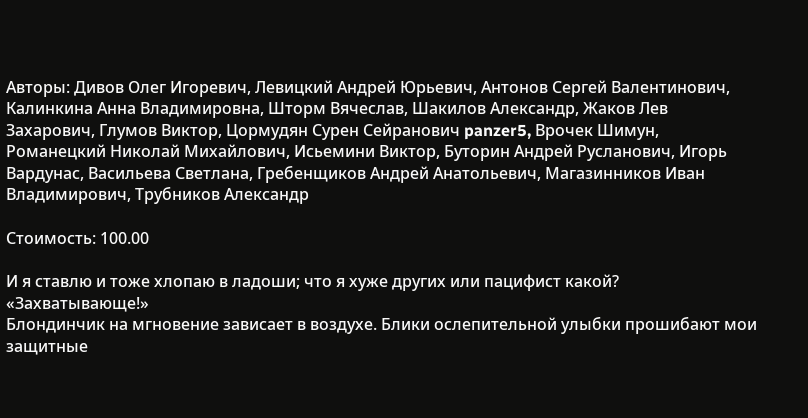Авторы: Дивов Олег Игоревич, Левицкий Андрей Юрьевич, Антонов Сергей Валентинович, Калинкина Анна Владимировна, Шторм Вячеслав, Шакилов Александр, Жаков Лев Захарович, Глумов Виктор, Цормудян Сурен Сейранович panzer5, Врочек Шимун, Романецкий Николай Михайлович, Исьемини Виктор, Буторин Андрей Русланович, Игорь Вардунас, Васильева Светлана, Гребенщиков Андрей Анатольевич, Магазинников Иван Владимирович, Трубников Александр

Стоимость: 100.00

И я ставлю и тоже хлопаю в ладоши; что я хуже других или пацифист какой?
«Захватывающе!»
Блондинчик на мгновение зависает в воздухе. Блики ослепительной улыбки прошибают мои защитные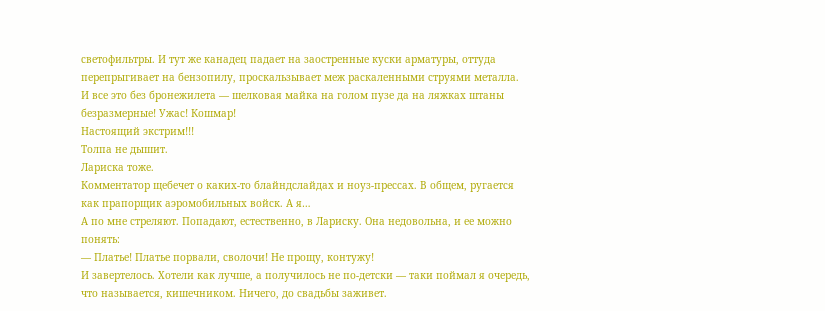светофильтры. И тут же канадец падает на заостренные куски арматуры, оттуда перепрыгивает на бензопилу, проскальзывает меж раскаленными струями металла.
И все это без бронежилета — шелковая майка на голом пузе да на ляжках штаны безразмерные! Ужас! Кошмар!
Настоящий экстрим!!!
Толпа не дышит.
Лариска тоже.
Комментатор щебечет о каких-то блайндслайдах и ноуз-прессах. В общем, ругается как прапорщик аэромобильных войск. А я…
А по мне стреляют. Попадают, естественно, в Лариску. Она недовольна, и ее можно понять:
— Платье! Платье порвали, сволочи! Не прощу, контужу!
И завертелось. Хотели как лучше, а получилось не по-детски — таки поймал я очередь, что называется, кишечником. Ничего, до свадьбы заживет.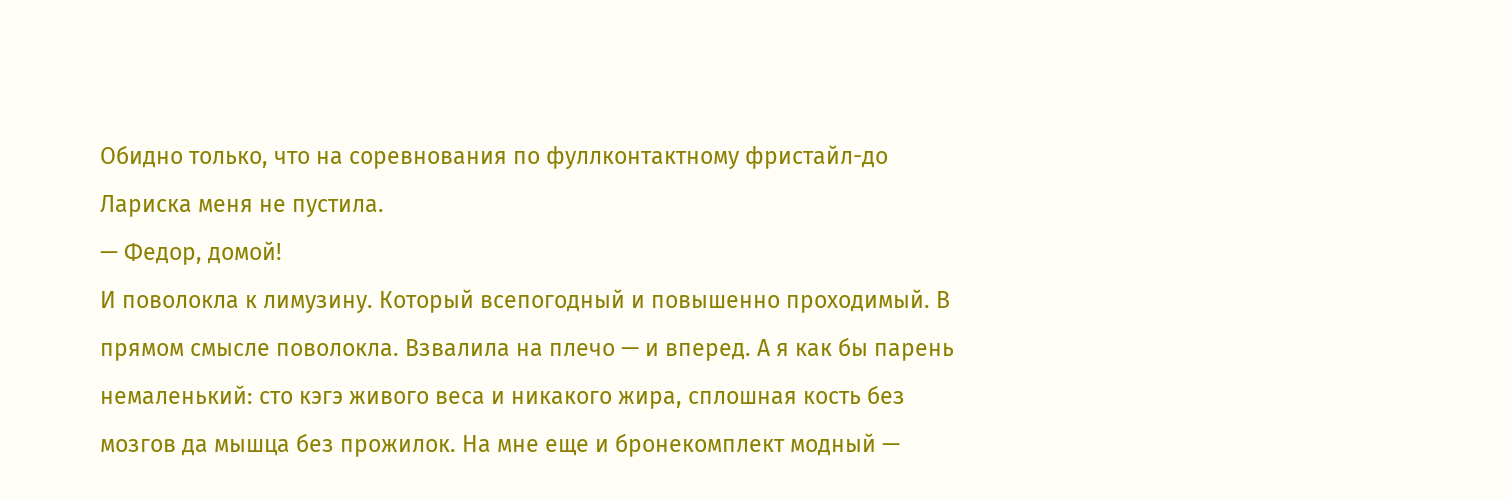Обидно только, что на соревнования по фуллконтактному фристайл-до Лариска меня не пустила.
— Федор, домой!
И поволокла к лимузину. Который всепогодный и повышенно проходимый. В прямом смысле поволокла. Взвалила на плечо — и вперед. А я как бы парень немаленький: сто кэгэ живого веса и никакого жира, сплошная кость без мозгов да мышца без прожилок. На мне еще и бронекомплект модный —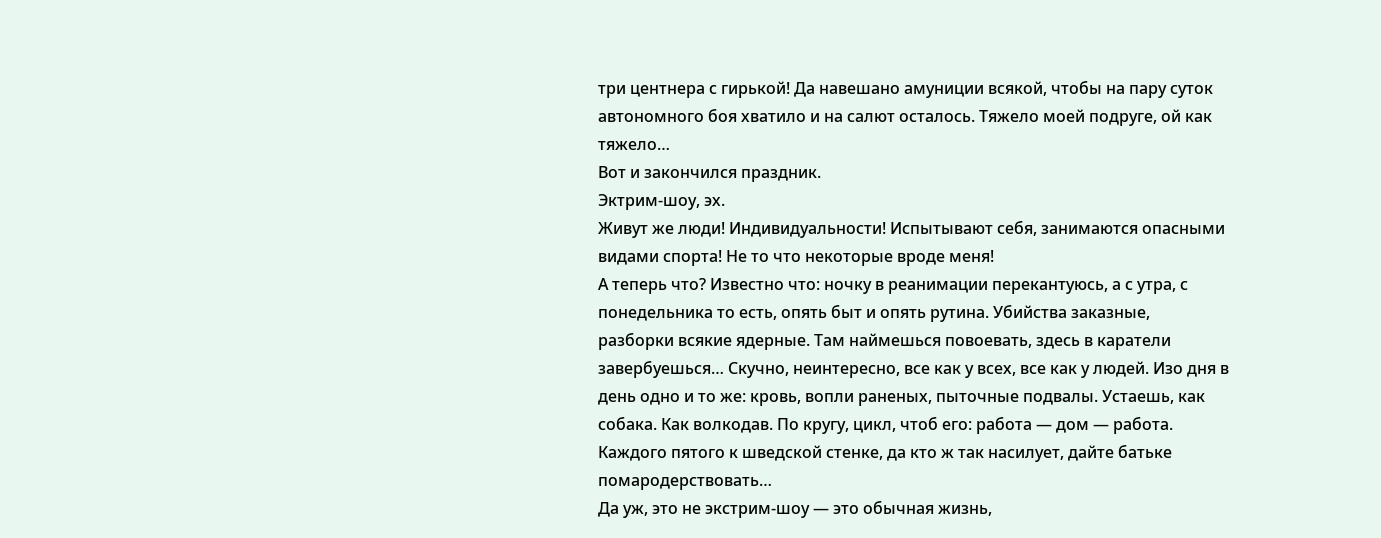три центнера с гирькой! Да навешано амуниции всякой, чтобы на пару суток автономного боя хватило и на салют осталось. Тяжело моей подруге, ой как тяжело…
Вот и закончился праздник.
Эктрим-шоу, эх.
Живут же люди! Индивидуальности! Испытывают себя, занимаются опасными видами спорта! Не то что некоторые вроде меня!
А теперь что? Известно что: ночку в реанимации перекантуюсь, а с утра, с понедельника то есть, опять быт и опять рутина. Убийства заказные, разборки всякие ядерные. Там наймешься повоевать, здесь в каратели завербуешься… Скучно, неинтересно, все как у всех, все как у людей. Изо дня в день одно и то же: кровь, вопли раненых, пыточные подвалы. Устаешь, как собака. Как волкодав. По кругу, цикл, чтоб его: работа — дом — работа. Каждого пятого к шведской стенке, да кто ж так насилует, дайте батьке помародерствовать…
Да уж, это не экстрим-шоу — это обычная жизнь,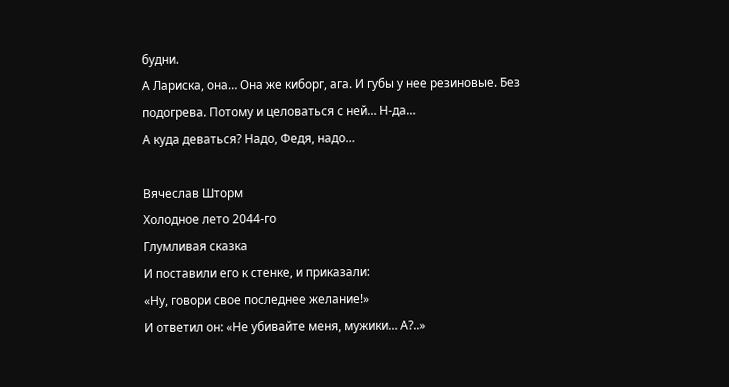будни.
А Лариска, она… Она же киборг, ага. И губы у нее резиновые. Без подогрева. Потому и целоваться с ней… Н-да…
А куда деваться? Надо, Федя, надо…

Вячеслав Шторм
Холодное лето 2044-го
Глумливая сказка
И поставили его к стенке, и приказали:
«Ну, говори свое последнее желание!»
И ответил он: «Не убивайте меня, мужики… А?..»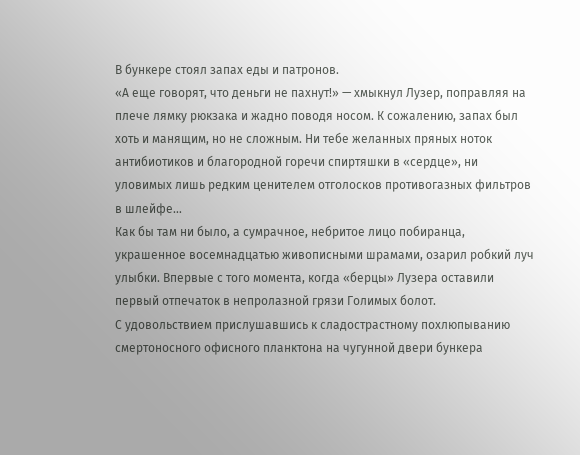В бункере стоял запах еды и патронов.
«А еще говорят, что деньги не пахнут!» — хмыкнул Лузер, поправляя на плече лямку рюкзака и жадно поводя носом. К сожалению, запах был хоть и манящим, но не сложным. Ни тебе желанных пряных ноток антибиотиков и благородной горечи спиртяшки в «сердце», ни уловимых лишь редким ценителем отголосков противогазных фильтров в шлейфе…
Как бы там ни было, а сумрачное, небритое лицо побиранца, украшенное восемнадцатью живописными шрамами, озарил робкий луч улыбки. Впервые с того момента, когда «берцы» Лузера оставили первый отпечаток в непролазной грязи Голимых болот.
С удовольствием прислушавшись к сладострастному похлюпыванию смертоносного офисного планктона на чугунной двери бункера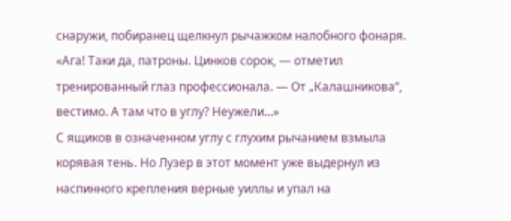снаружи, побиранец щелкнул рычажком налобного фонаря.
«Ага! Таки да, патроны. Цинков сорок, — отметил тренированный глаз профессионала. — От „Калашникова“, вестимо. А там что в углу? Неужели…»
С ящиков в означенном углу с глухим рычанием взмыла корявая тень. Но Лузер в этот момент уже выдернул из наспинного крепления верные уиллы и упал на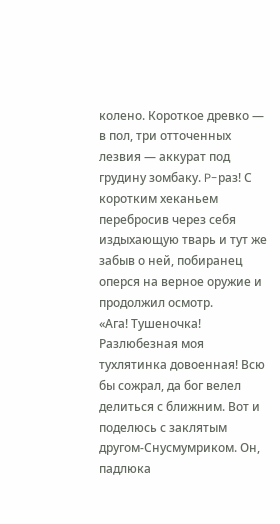колено. Короткое древко — в пол, три отточенных лезвия — аккурат под грудину зомбаку. P-раз! С коротким хеканьем перебросив через себя издыхающую тварь и тут же забыв о ней, побиранец оперся на верное оружие и продолжил осмотр.
«Ага! Тушеночка! Разлюбезная моя тухлятинка довоенная! Всю бы сожрал, да бог велел делиться с ближним. Вот и поделюсь с заклятым другом-Снусмумриком. Он, падлюка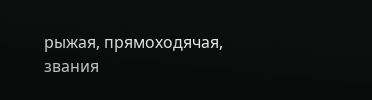рыжая, прямоходячая, звания